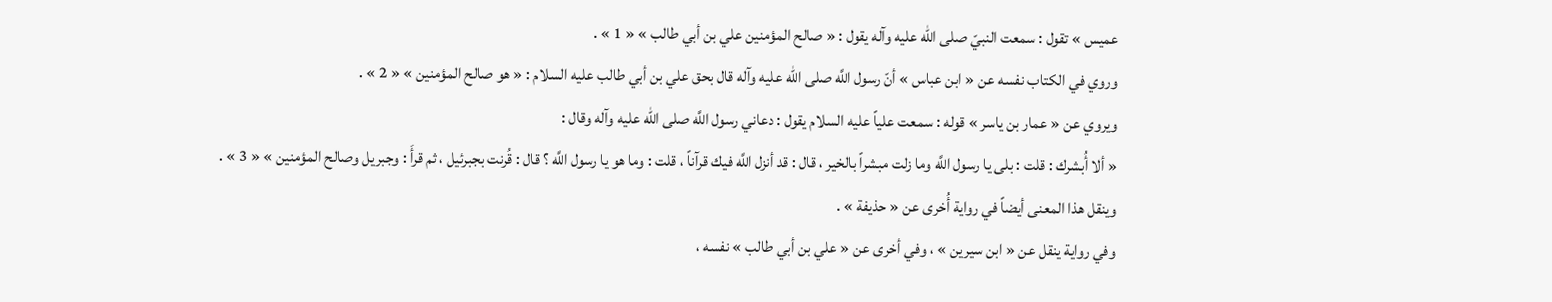عميس » تقول : سمعت النبيّ صلى الله عليه وآله يقول : « صالح المؤمنين علي بن أبي طالب » « 1 » .
وروي في الكتاب نفسه عن « ابن عباس » أنّ رسول اللَّه صلى الله عليه وآله قال بحق علي بن أبي طالب عليه السلام : « هو صالح المؤمنين » « 2 » .
ويروي عن « عمار بن ياسر » قوله : سمعت علياً عليه السلام يقول : دعاني رسول اللَّه صلى الله عليه وآله وقال :
« ألا أُبشرك : قلت : بلى يا رسول اللَّه وما زلت مبشراً بالخير ، قال : قد أنزل اللَّه فيك قرآناً ، قلت : وما هو يا رسول اللَّه ؟ قال : قُرنت بجبرئيل ، ثم قرأَ : وجبريل وصالح المؤمنين » « 3 » .
وينقل هذا المعنى أيضاً في رواية أُخرى عن « حذيفة » .
وفي رواية ينقل عن « ابن سيرين » ، وفي أخرى عن « علي بن أبي طالب » نفسه ،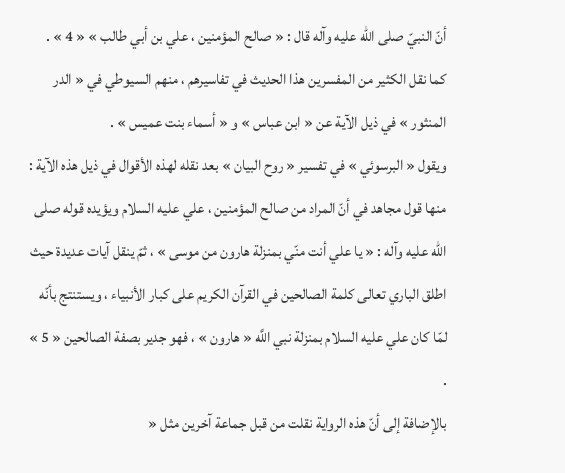أنّ النبيّ صلى الله عليه وآله قال : « صالح المؤمنين ، علي بن أبي طالب » « 4 » .
كما نقل الكثير من المفسرين هذا الحديث في تفاسيرهم ، منهم السيوطي في « الدر المنثور » في ذيل الآية عن « ابن عباس » و « أسماء بنت عميس » .
ويقول « البرسوئي » في تفسير « روح البيان » بعد نقله لهذه الأقوال في ذيل هذه الآية :
منها قول مجاهد في أنّ المراد من صالح المؤمنين ، علي عليه السلام ويؤيده قوله صلى الله عليه وآله : « يا علي أنت منّي بمنزلة هارون من موسى » ، ثمّ ينقل آيات عديدة حيث اطلق الباري تعالى كلمة الصالحين في القرآن الكريم على كبار الأنبياء ، ويستنتج بأنّه لمّا كان علي عليه السلام بمنزلة نبي اللَّه « هارون » ، فهو جدير بصفة الصالحين « 5 » .
بالإضافة إلى أنّ هذه الرواية نقلت من قبل جماعة آخرين مثل «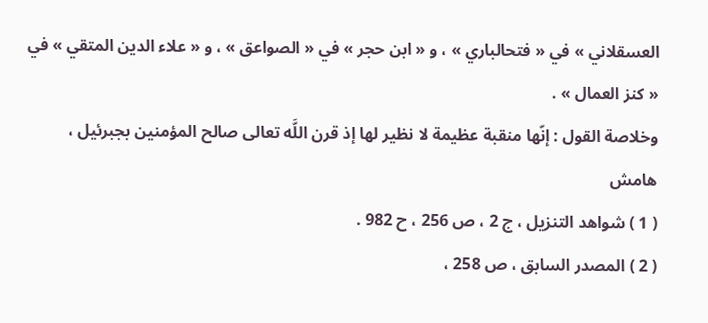العسقلاني » في « فتحالباري » ، و « ابن حجر » في « الصواعق » ، و « علاء الدين المتقي » في « كنز العمال » .
وخلاصة القول : إنّها منقبة عظيمة لا نظير لها إذ قرن اللَّه تعالى صالح المؤمنين بجبرئيل ،
هامش
( 1 ) شواهد التنزيل ، ج 2 ، ص 256 ، ح 982 .
( 2 ) المصدر السابق ، ص 258 ،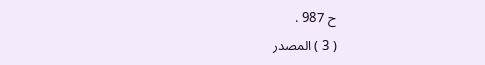ح 987 .
( 3 ) المصدر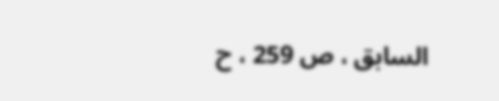السابق ، ص 259 ، ح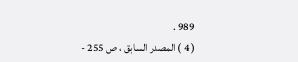989 .
( 4 ) المصدر السابق ، ص 255 -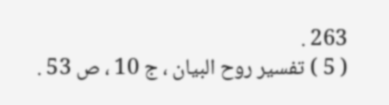263 .
( 5 ) تفسير روح البيان ، ج 10 ، ص 53 .